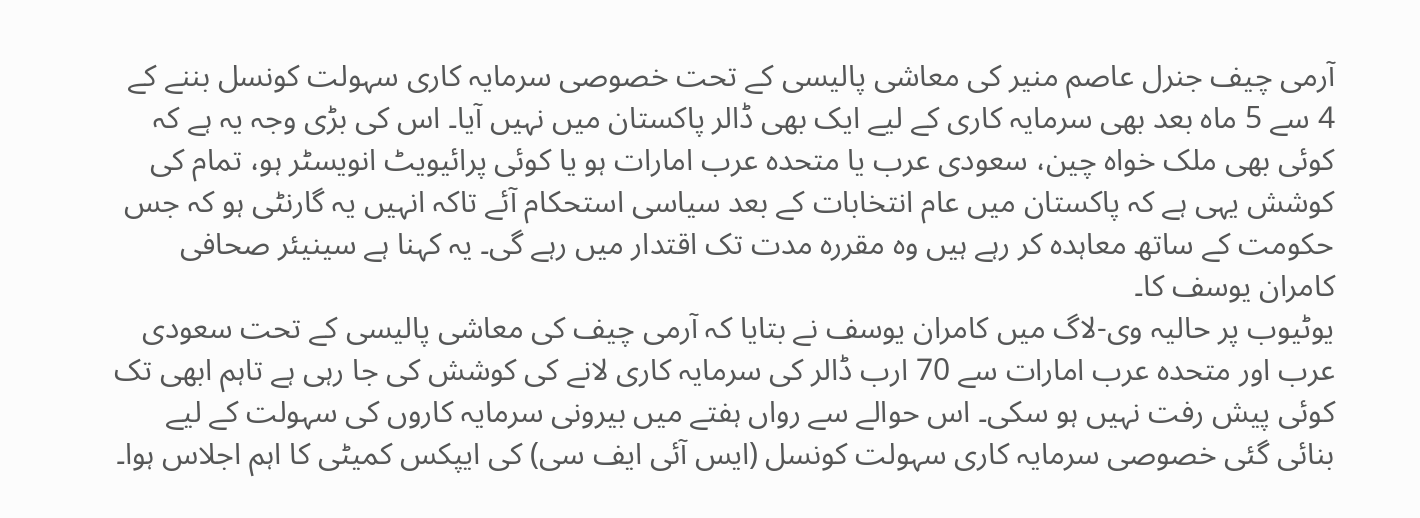آرمی چیف جنرل عاصم منیر کی معاشی پالیسی کے تحت خصوصی سرمایہ کاری سہولت کونسل بننے کے 4 سے 5 ماہ بعد بھی سرمایہ کاری کے لیے ایک بھی ڈالر پاکستان میں نہیں آیا۔ اس کی بڑی وجہ یہ ہے کہ کوئی بھی ملک خواہ چین، سعودی عرب یا متحدہ عرب امارات ہو یا کوئی پرائیویٹ انویسٹر ہو، تمام کی کوشش یہی ہے کہ پاکستان میں عام انتخابات کے بعد سیاسی استحکام آئے تاکہ انہیں یہ گارنٹی ہو کہ جس حکومت کے ساتھ معاہدہ کر رہے ہیں وہ مقررہ مدت تک اقتدار میں رہے گی۔ یہ کہنا ہے سینیئر صحافی کامران یوسف کا۔
یوٹیوب پر حالیہ وی-لاگ میں کامران یوسف نے بتایا کہ آرمی چیف کی معاشی پالیسی کے تحت سعودی عرب اور متحدہ عرب امارات سے 70 ارب ڈالر کی سرمایہ کاری لانے کی کوشش کی جا رہی ہے تاہم ابھی تک کوئی پیش رفت نہیں ہو سکی۔ اس حوالے سے رواں ہفتے میں بیرونی سرمایہ کاروں کی سہولت کے لیے بنائی گئی خصوصی سرمایہ کاری سہولت کونسل (ایس آئی ایف سی) کی ایپکس کمیٹی کا اہم اجلاس ہوا۔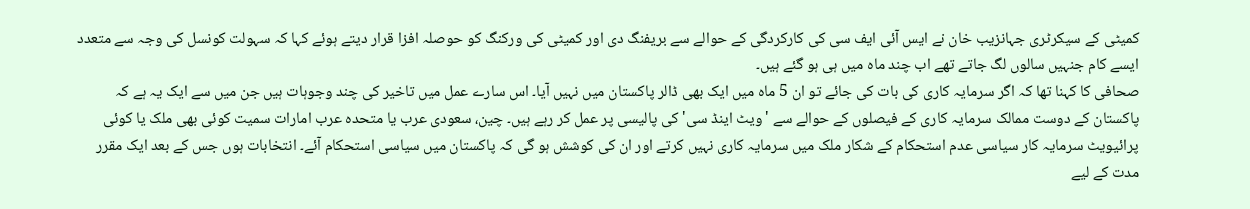کمیٹی کے سیکرٹری جہانزیب خان نے ایس آئی ایف سی کی کارکردگی کے حوالے سے بریفنگ دی اور کمیٹی کی ورکنگ کو حوصلہ افزا قرار دیتے ہوئے کہا کہ سہولت کونسل کی وجہ سے متعدد ایسے کام جنہیں سالوں لگ جاتے تھے اب چند ماہ میں ہی ہو گئے ہیں۔
صحافی کا کہنا تھا کہ اگر سرمایہ کاری کی بات کی جائے تو ان 5 ماہ میں ایک بھی ڈالر پاکستان میں نہیں آیا۔ اس سارے عمل میں تاخیر کی چند وجوہات ہیں جن میں سے ایک یہ ہے کہ پاکستان کے دوست ممالک سرمایہ کاری کے فیصلوں کے حوالے سے 'ویٹ اینڈ سی' کی پالیسی پر عمل کر رہے ہیں۔ چین، سعودی عرب یا متحدہ عرب امارات سمیت کوئی بھی ملک یا کوئی پرائیویٹ سرمایہ کار سیاسی عدم استحکام کے شکار ملک میں سرمایہ کاری نہیں کرتے اور ان کی کوشش ہو گی کہ پاکستان میں سیاسی استحکام آئے۔ انتخابات ہوں جس کے بعد ایک مقرر مدت کے لیے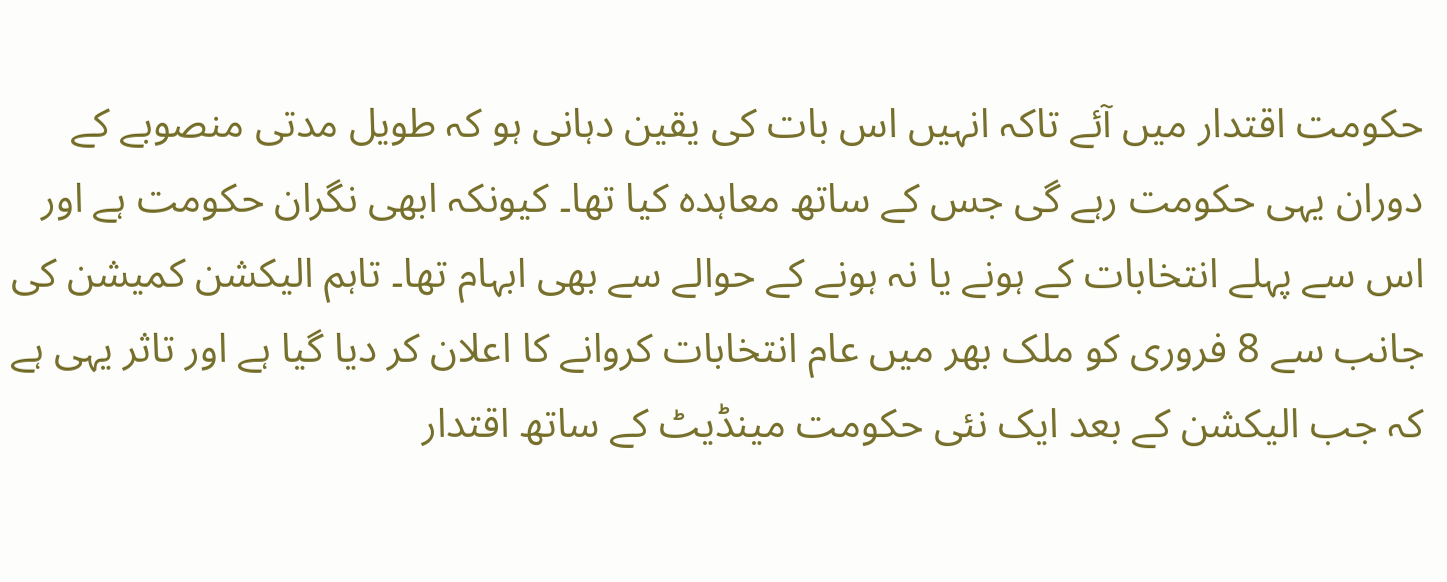حکومت اقتدار میں آئے تاکہ انہیں اس بات کی یقین دہانی ہو کہ طویل مدتی منصوبے کے دوران یہی حکومت رہے گی جس کے ساتھ معاہدہ کیا تھا۔ کیونکہ ابھی نگران حکومت ہے اور اس سے پہلے انتخابات کے ہونے یا نہ ہونے کے حوالے سے بھی ابہام تھا۔ تاہم الیکشن کمیشن کی جانب سے 8 فروری کو ملک بھر میں عام انتخابات کروانے کا اعلان کر دیا گیا ہے اور تاثر یہی ہے کہ جب الیکشن کے بعد ایک نئی حکومت مینڈیٹ کے ساتھ اقتدار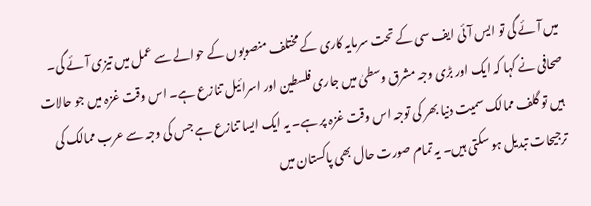میں آئے گی تو ایس آئی ایف سی کے تحت سرمایہ کاری کے مختلف منصوبوں کے حوالے سے عمل میں تیزی آئے گی۔
صحافی نے کہا کہ ایک اور بڑی وجہ مشرق وسطیٰ میں جاری فلسطین اور اسرائیل تنازع ہے۔ اس وقت غزہ میں جو حالات ہیں تو گلف ممالک سمیت دنیا بھر کی توجہ اس وقت غزہ پر ہے۔ یہ ایک ایسا تنازع ہے جس کی وجہ سے عرب ممالک کی ترجیحات تبدیل ہو سکتی ہیں۔ یہ تمام صورت حال بھی پاکستان میں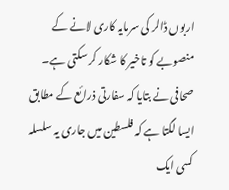اربوں ڈالر کی سرمایہ کاری لانے کے منصوبے کو تاخیر کا شکار کر سکتی ہے۔
صحافی نے بتایا کہ سفارتی ذرائع کے مطابق ایسا لگتا ہے کہ فلسطین میں جاری یہ سلسلہ کسی ایک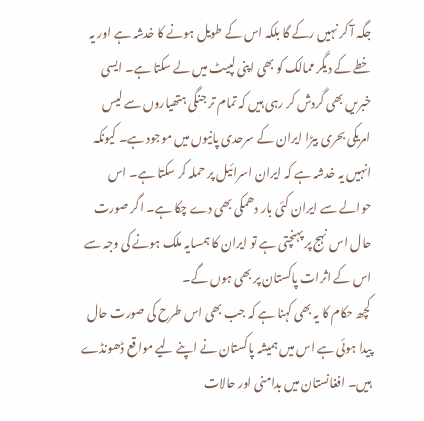جگہ آ کر نہیں رکے گا بلکہ اس کے طویل ہونے کا خدشہ ہے اور یہ خطے کے دیگر ممالک کو بھی اپنی لپیٹ میں لے سکتا ہے۔ ایسی خبریں بھی گردش کر رہی ہیں کہ تمام تر جنگی ہتھیاروں سے لیس امریکی بحری بیڑا ایران کے سرحدی پانیوں میں موجود ہے۔ کیونکہ انہیں یہ خدشہ ہے کہ ایران اسرائیل پر حملہ کر سکتا ہے۔ اس حوالے سے ایران کئی بار دھمکی بھی دے چکا ہے۔ اگر صورت حال اس نہج پر پہنچتی ہے تو ایران کا ہمسایہ ملک ہونے کی وجہ سے اس کے اثرات پاکستان پر بھی ہوں گے۔
کچھ حکام کا یہ بھی کہنا ہے کہ جب بھی اس طرح کی صورت حال پیدا ہوئی ہے اس میں ہمیشہ پاکستان نے اپنے لیے مواقع ڈھونڈے ہیں۔ افغانستان میں بدامنی اور حالات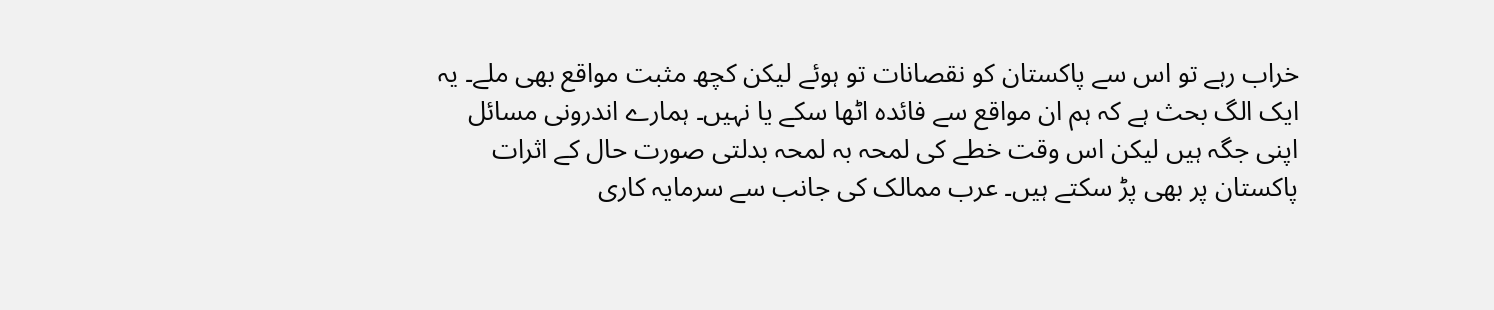خراب رہے تو اس سے پاکستان کو نقصانات تو ہوئے لیکن کچھ مثبت مواقع بھی ملے۔ یہ ایک الگ بحث ہے کہ ہم ان مواقع سے فائدہ اٹھا سکے یا نہیں۔ ہمارے اندرونی مسائل اپنی جگہ ہیں لیکن اس وقت خطے کی لمحہ بہ لمحہ بدلتی صورت حال کے اثرات پاکستان پر بھی پڑ سکتے ہیں۔ عرب ممالک کی جانب سے سرمایہ کاری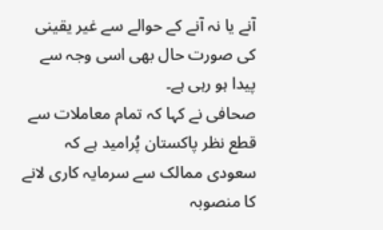آنے یا نہ آنے کے حوالے سے غیر یقینی کی صورت حال بھی اسی وجہ سے پیدا ہو رہی ہے۔
صحافی نے کہا کہ تمام معاملات سے قطع نظر پاکستان پُرامید ہے کہ سعودی ممالک سے سرمایہ کاری لانے کا منصوبہ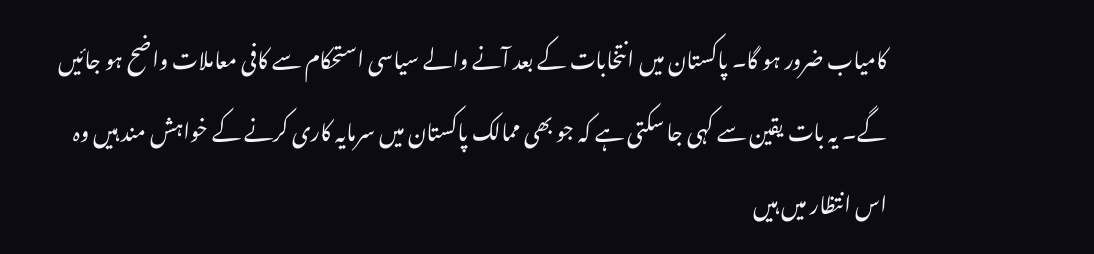کامیاب ضرور ہو گا۔ پاکستان میں انتخابات کے بعد آنے والے سیاسی استحکام سے کافی معاملات واضح ہو جائیں گے۔ یہ بات یقین سے کہی جا سکتی ہے کہ جو بھی ممالک پاکستان میں سرمایہ کاری کرنے کے خواہش مند ہیں وہ اس انتظار میں ہیں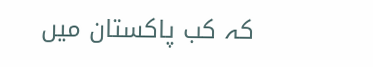کہ کب پاکستان میں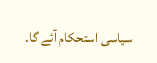سیاسی استحکام آئے گا۔